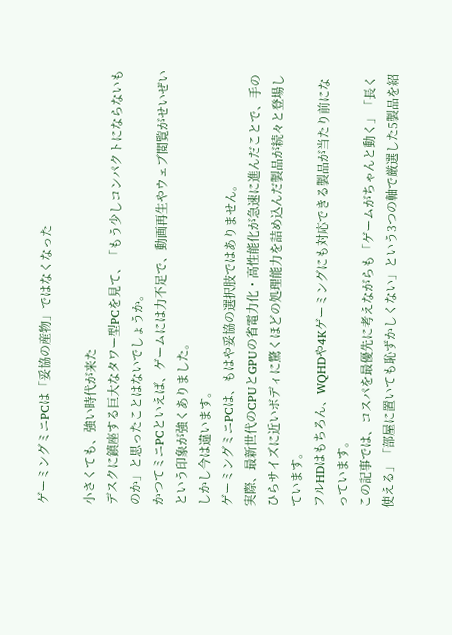ゲーミングミニPCは「妥協の産物」ではなくなった

小さくても、強い時代が来た
デスクに鎮座する巨大なタワー型PCを見て、「もう少しコンパクトにならないものか」と思ったことはないでしょうか。
かつてミニPCといえば、ゲームには力不足で、動画再生やウェブ閲覧がせいぜいという印象が強くありました。
しかし今は違います。
ゲーミングミニPCは、もはや妥協の選択肢ではありません。
実際、最新世代のCPUとGPUの省電力化・高性能化が急速に進んだことで、手のひらサイズに近いボディに驚くほどの処理能力を詰め込んだ製品が続々と登場しています。
フルHDはもちろん、WQHDや4Kゲーミングにも対応できる製品が当たり前になっています。
この記事では、コスパを最優先に考えながらも「ゲームがちゃんと動く」「長く使える」「部屋に置いても恥ずかしくない」という3つの軸で厳選した5製品を紹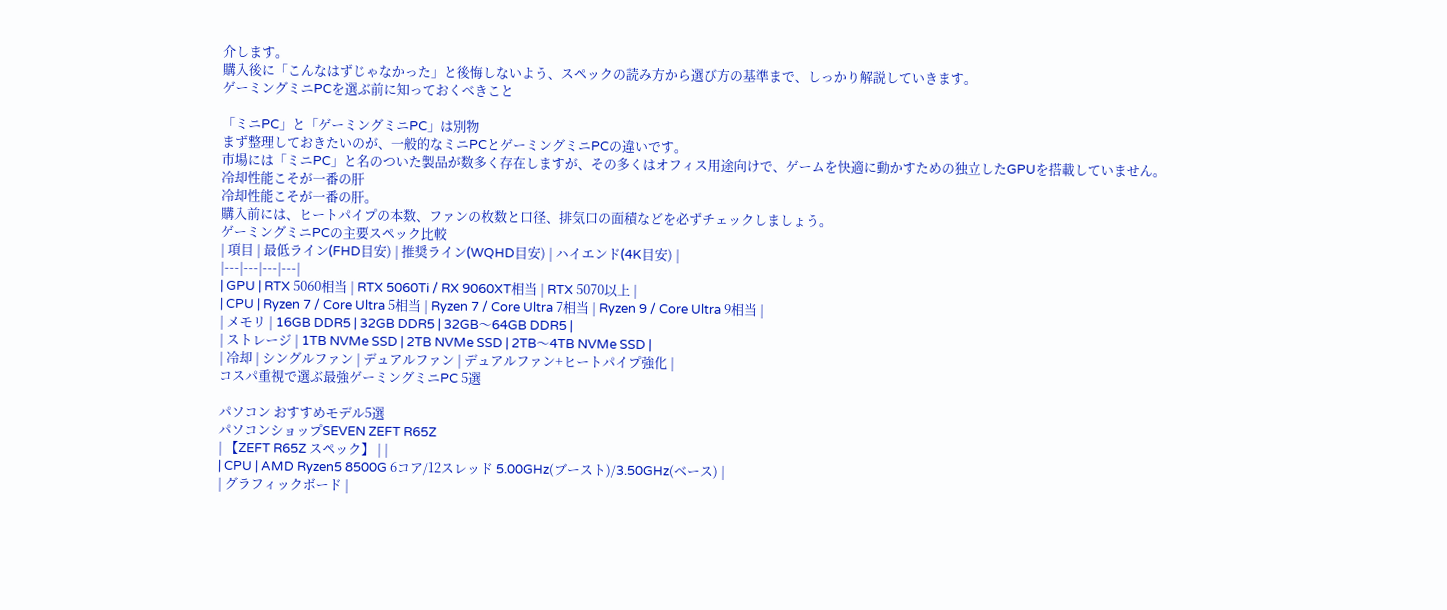介します。
購入後に「こんなはずじゃなかった」と後悔しないよう、スペックの読み方から選び方の基準まで、しっかり解説していきます。
ゲーミングミニPCを選ぶ前に知っておくべきこと

「ミニPC」と「ゲーミングミニPC」は別物
まず整理しておきたいのが、一般的なミニPCとゲーミングミニPCの違いです。
市場には「ミニPC」と名のついた製品が数多く存在しますが、その多くはオフィス用途向けで、ゲームを快適に動かすための独立したGPUを搭載していません。
冷却性能こそが一番の肝
冷却性能こそが一番の肝。
購入前には、ヒートパイプの本数、ファンの枚数と口径、排気口の面積などを必ずチェックしましょう。
ゲーミングミニPCの主要スペック比較
| 項目 | 最低ライン(FHD目安) | 推奨ライン(WQHD目安) | ハイエンド(4K目安) |
|---|---|---|---|
| GPU | RTX 5060相当 | RTX 5060Ti / RX 9060XT相当 | RTX 5070以上 |
| CPU | Ryzen 7 / Core Ultra 5相当 | Ryzen 7 / Core Ultra 7相当 | Ryzen 9 / Core Ultra 9相当 |
| メモリ | 16GB DDR5 | 32GB DDR5 | 32GB〜64GB DDR5 |
| ストレージ | 1TB NVMe SSD | 2TB NVMe SSD | 2TB〜4TB NVMe SSD |
| 冷却 | シングルファン | デュアルファン | デュアルファン+ヒートパイプ強化 |
コスパ重視で選ぶ最強ゲーミングミニPC 5選

パソコン おすすめモデル5選
パソコンショップSEVEN ZEFT R65Z
| 【ZEFT R65Z スペック】 | |
| CPU | AMD Ryzen5 8500G 6コア/12スレッド 5.00GHz(ブースト)/3.50GHz(ベース) |
| グラフィックボード |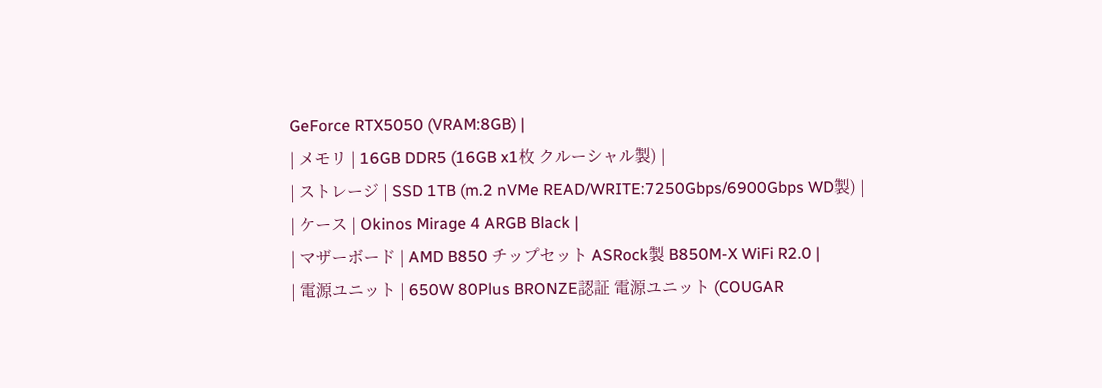GeForce RTX5050 (VRAM:8GB) |
| メモリ | 16GB DDR5 (16GB x1枚 クルーシャル製) |
| ストレージ | SSD 1TB (m.2 nVMe READ/WRITE:7250Gbps/6900Gbps WD製) |
| ケース | Okinos Mirage 4 ARGB Black |
| マザーボード | AMD B850 チップセット ASRock製 B850M-X WiFi R2.0 |
| 電源ユニット | 650W 80Plus BRONZE認証 電源ユニット (COUGAR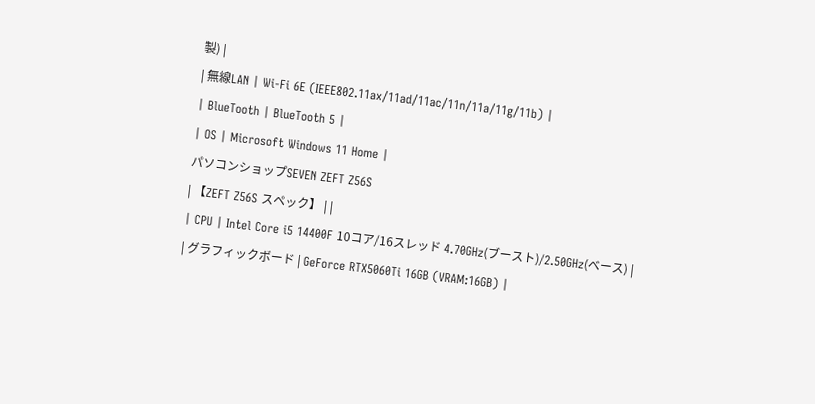製) |
| 無線LAN | Wi-Fi 6E (IEEE802.11ax/11ad/11ac/11n/11a/11g/11b) |
| BlueTooth | BlueTooth 5 |
| OS | Microsoft Windows 11 Home |
パソコンショップSEVEN ZEFT Z56S
| 【ZEFT Z56S スペック】 | |
| CPU | Intel Core i5 14400F 10コア/16スレッド 4.70GHz(ブースト)/2.50GHz(ベース) |
| グラフィックボード | GeForce RTX5060Ti 16GB (VRAM:16GB) |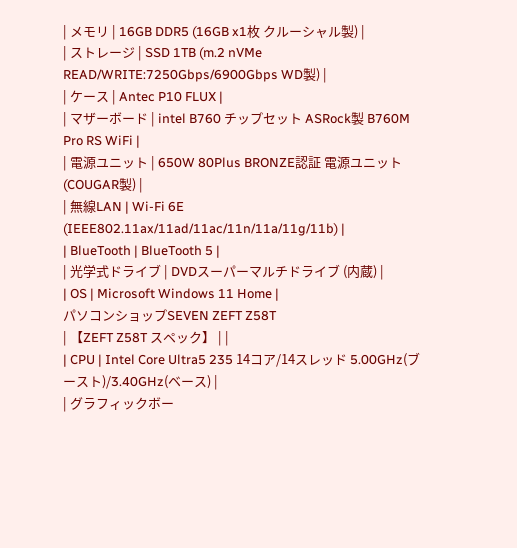| メモリ | 16GB DDR5 (16GB x1枚 クルーシャル製) |
| ストレージ | SSD 1TB (m.2 nVMe READ/WRITE:7250Gbps/6900Gbps WD製) |
| ケース | Antec P10 FLUX |
| マザーボード | intel B760 チップセット ASRock製 B760M Pro RS WiFi |
| 電源ユニット | 650W 80Plus BRONZE認証 電源ユニット (COUGAR製) |
| 無線LAN | Wi-Fi 6E (IEEE802.11ax/11ad/11ac/11n/11a/11g/11b) |
| BlueTooth | BlueTooth 5 |
| 光学式ドライブ | DVDスーパーマルチドライブ (内蔵) |
| OS | Microsoft Windows 11 Home |
パソコンショップSEVEN ZEFT Z58T
| 【ZEFT Z58T スペック】 | |
| CPU | Intel Core Ultra5 235 14コア/14スレッド 5.00GHz(ブースト)/3.40GHz(ベース) |
| グラフィックボー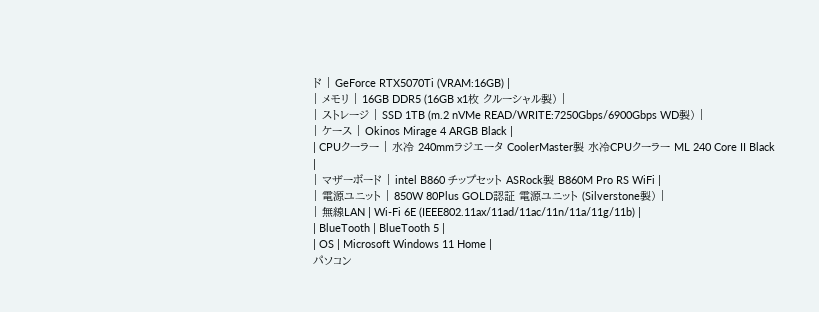ド | GeForce RTX5070Ti (VRAM:16GB) |
| メモリ | 16GB DDR5 (16GB x1枚 クルーシャル製) |
| ストレージ | SSD 1TB (m.2 nVMe READ/WRITE:7250Gbps/6900Gbps WD製) |
| ケース | Okinos Mirage 4 ARGB Black |
| CPUクーラー | 水冷 240mmラジエータ CoolerMaster製 水冷CPUクーラー ML 240 Core II Black |
| マザーボード | intel B860 チップセット ASRock製 B860M Pro RS WiFi |
| 電源ユニット | 850W 80Plus GOLD認証 電源ユニット (Silverstone製) |
| 無線LAN | Wi-Fi 6E (IEEE802.11ax/11ad/11ac/11n/11a/11g/11b) |
| BlueTooth | BlueTooth 5 |
| OS | Microsoft Windows 11 Home |
パソコン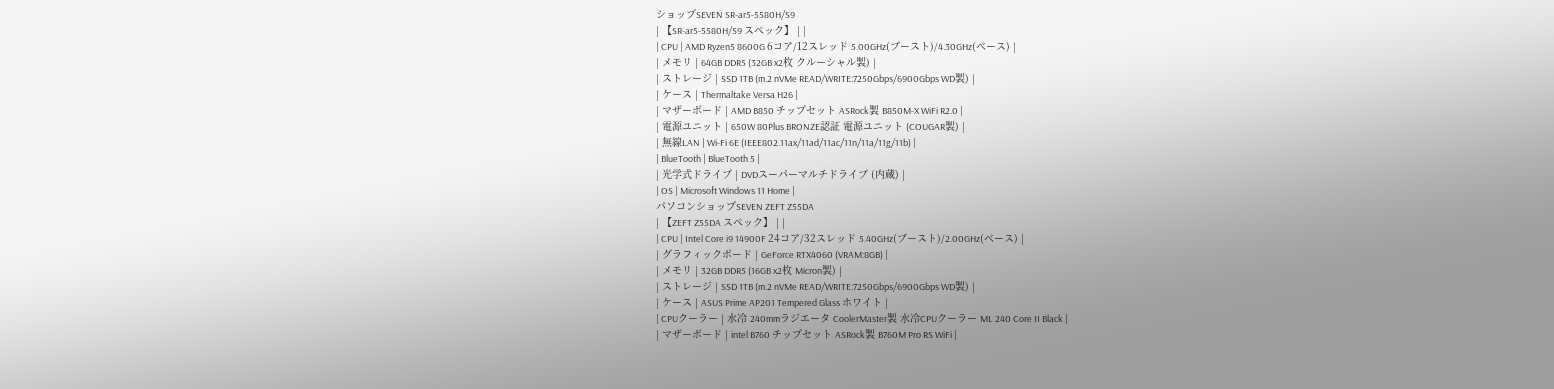ショップSEVEN SR-ar5-5580H/S9
| 【SR-ar5-5580H/S9 スペック】 | |
| CPU | AMD Ryzen5 8600G 6コア/12スレッド 5.00GHz(ブースト)/4.30GHz(ベース) |
| メモリ | 64GB DDR5 (32GB x2枚 クルーシャル製) |
| ストレージ | SSD 1TB (m.2 nVMe READ/WRITE:7250Gbps/6900Gbps WD製) |
| ケース | Thermaltake Versa H26 |
| マザーボード | AMD B850 チップセット ASRock製 B850M-X WiFi R2.0 |
| 電源ユニット | 650W 80Plus BRONZE認証 電源ユニット (COUGAR製) |
| 無線LAN | Wi-Fi 6E (IEEE802.11ax/11ad/11ac/11n/11a/11g/11b) |
| BlueTooth | BlueTooth 5 |
| 光学式ドライブ | DVDスーパーマルチドライブ (内蔵) |
| OS | Microsoft Windows 11 Home |
パソコンショップSEVEN ZEFT Z55DA
| 【ZEFT Z55DA スペック】 | |
| CPU | Intel Core i9 14900F 24コア/32スレッド 5.40GHz(ブースト)/2.00GHz(ベース) |
| グラフィックボード | GeForce RTX4060 (VRAM:8GB) |
| メモリ | 32GB DDR5 (16GB x2枚 Micron製) |
| ストレージ | SSD 1TB (m.2 nVMe READ/WRITE:7250Gbps/6900Gbps WD製) |
| ケース | ASUS Prime AP201 Tempered Glass ホワイト |
| CPUクーラー | 水冷 240mmラジエータ CoolerMaster製 水冷CPUクーラー ML 240 Core II Black |
| マザーボード | intel B760 チップセット ASRock製 B760M Pro RS WiFi |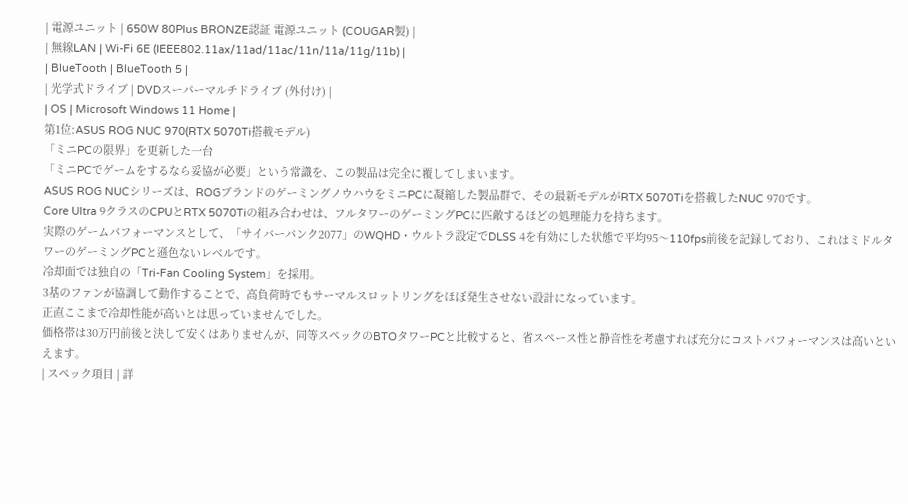| 電源ユニット | 650W 80Plus BRONZE認証 電源ユニット (COUGAR製) |
| 無線LAN | Wi-Fi 6E (IEEE802.11ax/11ad/11ac/11n/11a/11g/11b) |
| BlueTooth | BlueTooth 5 |
| 光学式ドライブ | DVDスーパーマルチドライブ (外付け) |
| OS | Microsoft Windows 11 Home |
第1位:ASUS ROG NUC 970(RTX 5070Ti搭載モデル)
「ミニPCの限界」を更新した一台
「ミニPCでゲームをするなら妥協が必要」という常識を、この製品は完全に覆してしまいます。
ASUS ROG NUCシリーズは、ROGブランドのゲーミングノウハウをミニPCに凝縮した製品群で、その最新モデルがRTX 5070Tiを搭載したNUC 970です。
Core Ultra 9クラスのCPUとRTX 5070Tiの組み合わせは、フルタワーのゲーミングPCに匹敵するほどの処理能力を持ちます。
実際のゲームパフォーマンスとして、「サイバーパンク2077」のWQHD・ウルトラ設定でDLSS 4を有効にした状態で平均95〜110fps前後を記録しており、これはミドルタワーのゲーミングPCと遜色ないレベルです。
冷却面では独自の「Tri-Fan Cooling System」を採用。
3基のファンが協調して動作することで、高負荷時でもサーマルスロットリングをほぼ発生させない設計になっています。
正直ここまで冷却性能が高いとは思っていませんでした。
価格帯は30万円前後と決して安くはありませんが、同等スペックのBTOタワーPCと比較すると、省スペース性と静音性を考慮すれば充分にコストパフォーマンスは高いといえます。
| スペック項目 | 詳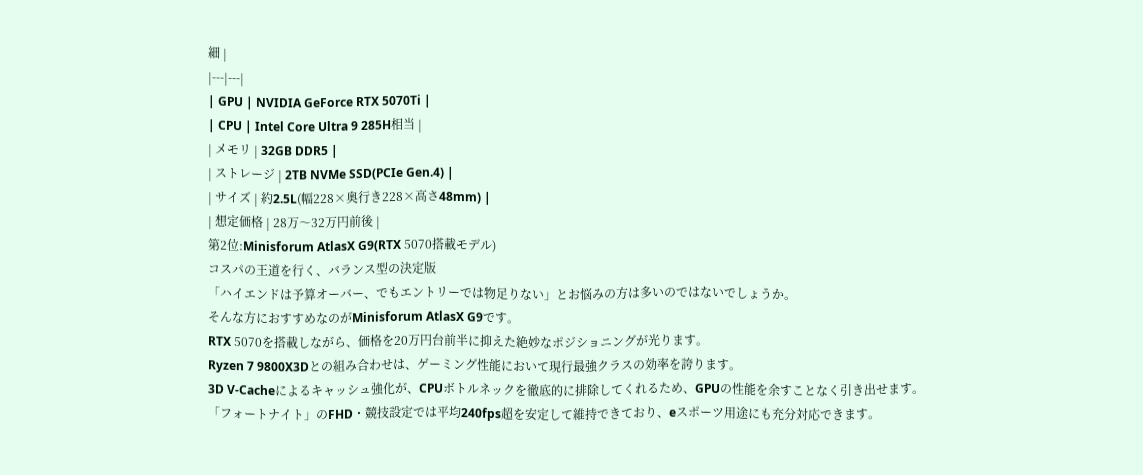細 |
|---|---|
| GPU | NVIDIA GeForce RTX 5070Ti |
| CPU | Intel Core Ultra 9 285H相当 |
| メモリ | 32GB DDR5 |
| ストレージ | 2TB NVMe SSD(PCIe Gen.4) |
| サイズ | 約2.5L(幅228×奥行き228×高さ48mm) |
| 想定価格 | 28万〜32万円前後 |
第2位:Minisforum AtlasX G9(RTX 5070搭載モデル)
コスパの王道を行く、バランス型の決定版
「ハイエンドは予算オーバー、でもエントリーでは物足りない」とお悩みの方は多いのではないでしょうか。
そんな方におすすめなのがMinisforum AtlasX G9です。
RTX 5070を搭載しながら、価格を20万円台前半に抑えた絶妙なポジショニングが光ります。
Ryzen 7 9800X3Dとの組み合わせは、ゲーミング性能において現行最強クラスの効率を誇ります。
3D V-Cacheによるキャッシュ強化が、CPUボトルネックを徹底的に排除してくれるため、GPUの性能を余すことなく引き出せます。
「フォートナイト」のFHD・競技設定では平均240fps超を安定して維持できており、eスポーツ用途にも充分対応できます。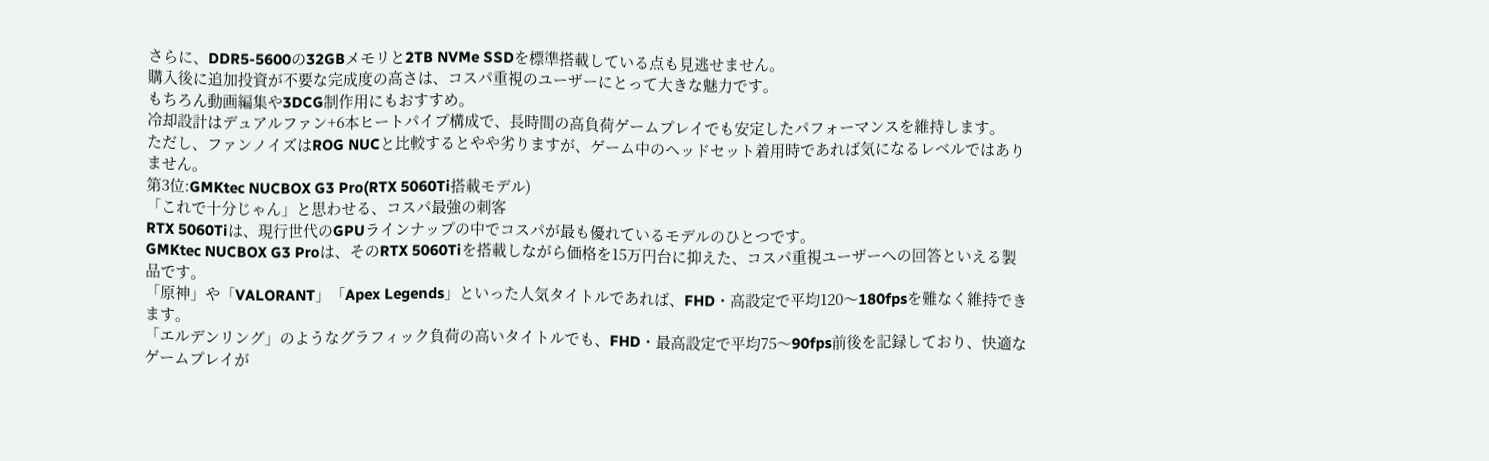さらに、DDR5-5600の32GBメモリと2TB NVMe SSDを標準搭載している点も見逃せません。
購入後に追加投資が不要な完成度の高さは、コスパ重視のユーザーにとって大きな魅力です。
もちろん動画編集や3DCG制作用にもおすすめ。
冷却設計はデュアルファン+6本ヒートパイプ構成で、長時間の高負荷ゲームプレイでも安定したパフォーマンスを維持します。
ただし、ファンノイズはROG NUCと比較するとやや劣りますが、ゲーム中のヘッドセット着用時であれば気になるレベルではありません。
第3位:GMKtec NUCBOX G3 Pro(RTX 5060Ti搭載モデル)
「これで十分じゃん」と思わせる、コスパ最強の刺客
RTX 5060Tiは、現行世代のGPUラインナップの中でコスパが最も優れているモデルのひとつです。
GMKtec NUCBOX G3 Proは、そのRTX 5060Tiを搭載しながら価格を15万円台に抑えた、コスパ重視ユーザーへの回答といえる製品です。
「原神」や「VALORANT」「Apex Legends」といった人気タイトルであれば、FHD・高設定で平均120〜180fpsを難なく維持できます。
「エルデンリング」のようなグラフィック負荷の高いタイトルでも、FHD・最高設定で平均75〜90fps前後を記録しており、快適なゲームプレイが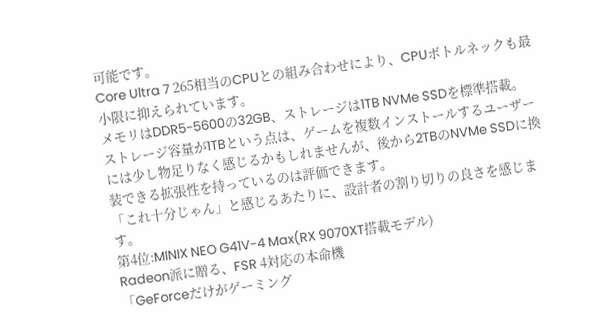可能です。
Core Ultra 7 265相当のCPUとの組み合わせにより、CPUボトルネックも最小限に抑えられています。
メモリはDDR5-5600の32GB、ストレージは1TB NVMe SSDを標準搭載。
ストレージ容量が1TBという点は、ゲームを複数インストールするユーザーには少し物足りなく感じるかもしれませんが、後から2TBのNVMe SSDに換装できる拡張性を持っているのは評価できます。
「これ十分じゃん」と感じるあたりに、設計者の割り切りの良さを感じます。
第4位:MINIX NEO G41V-4 Max(RX 9070XT搭載モデル)
Radeon派に贈る、FSR 4対応の本命機
「GeForceだけがゲーミング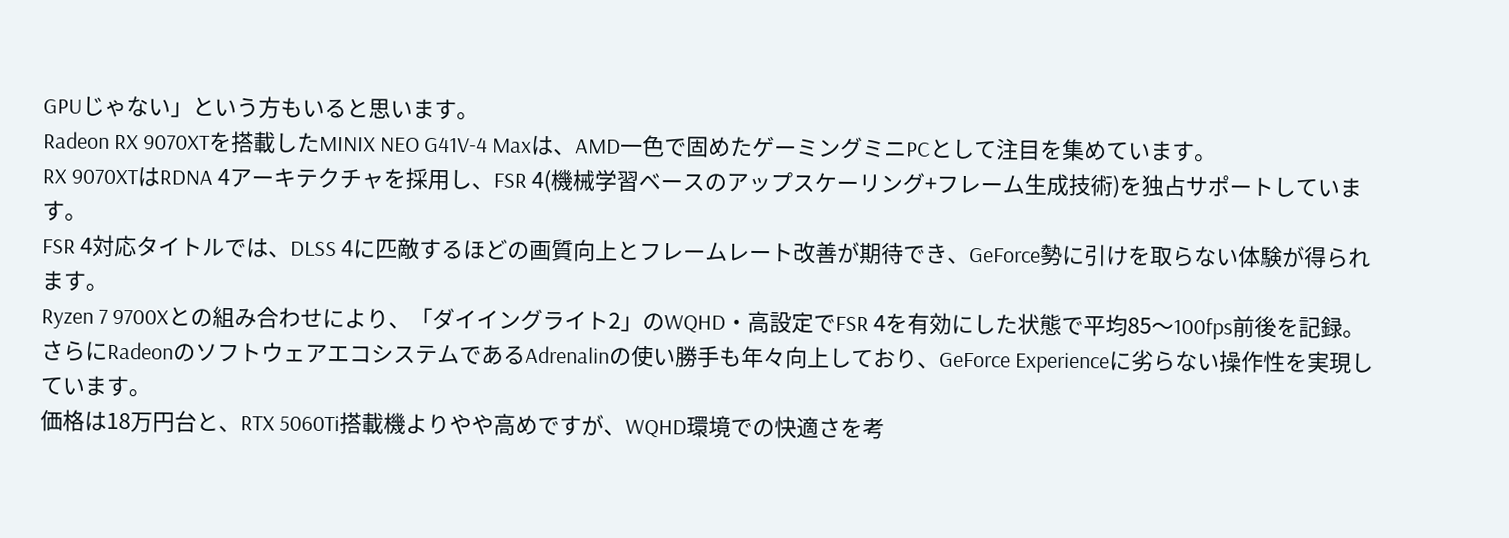GPUじゃない」という方もいると思います。
Radeon RX 9070XTを搭載したMINIX NEO G41V-4 Maxは、AMD一色で固めたゲーミングミニPCとして注目を集めています。
RX 9070XTはRDNA 4アーキテクチャを採用し、FSR 4(機械学習ベースのアップスケーリング+フレーム生成技術)を独占サポートしています。
FSR 4対応タイトルでは、DLSS 4に匹敵するほどの画質向上とフレームレート改善が期待でき、GeForce勢に引けを取らない体験が得られます。
Ryzen 7 9700Xとの組み合わせにより、「ダイイングライト2」のWQHD・高設定でFSR 4を有効にした状態で平均85〜100fps前後を記録。
さらにRadeonのソフトウェアエコシステムであるAdrenalinの使い勝手も年々向上しており、GeForce Experienceに劣らない操作性を実現しています。
価格は18万円台と、RTX 5060Ti搭載機よりやや高めですが、WQHD環境での快適さを考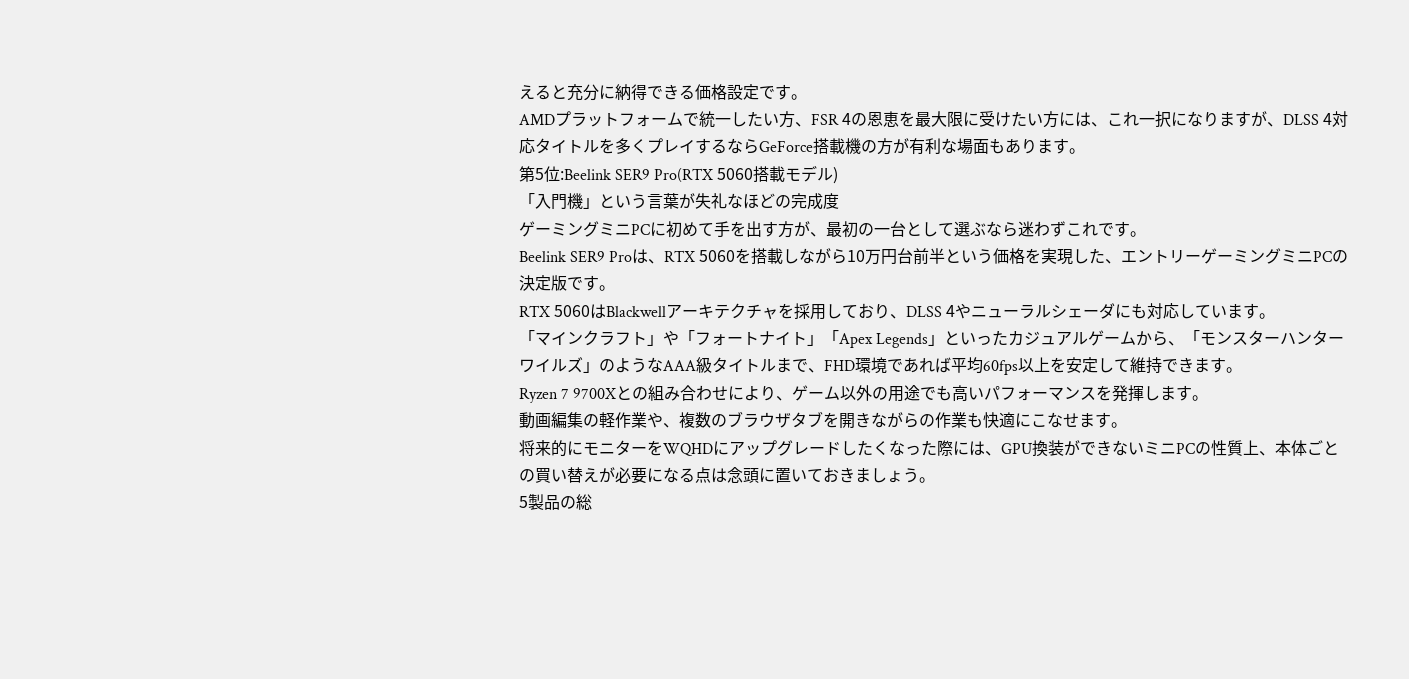えると充分に納得できる価格設定です。
AMDプラットフォームで統一したい方、FSR 4の恩恵を最大限に受けたい方には、これ一択になりますが、DLSS 4対応タイトルを多くプレイするならGeForce搭載機の方が有利な場面もあります。
第5位:Beelink SER9 Pro(RTX 5060搭載モデル)
「入門機」という言葉が失礼なほどの完成度
ゲーミングミニPCに初めて手を出す方が、最初の一台として選ぶなら迷わずこれです。
Beelink SER9 Proは、RTX 5060を搭載しながら10万円台前半という価格を実現した、エントリーゲーミングミニPCの決定版です。
RTX 5060はBlackwellアーキテクチャを採用しており、DLSS 4やニューラルシェーダにも対応しています。
「マインクラフト」や「フォートナイト」「Apex Legends」といったカジュアルゲームから、「モンスターハンターワイルズ」のようなAAA級タイトルまで、FHD環境であれば平均60fps以上を安定して維持できます。
Ryzen 7 9700Xとの組み合わせにより、ゲーム以外の用途でも高いパフォーマンスを発揮します。
動画編集の軽作業や、複数のブラウザタブを開きながらの作業も快適にこなせます。
将来的にモニターをWQHDにアップグレードしたくなった際には、GPU換装ができないミニPCの性質上、本体ごとの買い替えが必要になる点は念頭に置いておきましょう。
5製品の総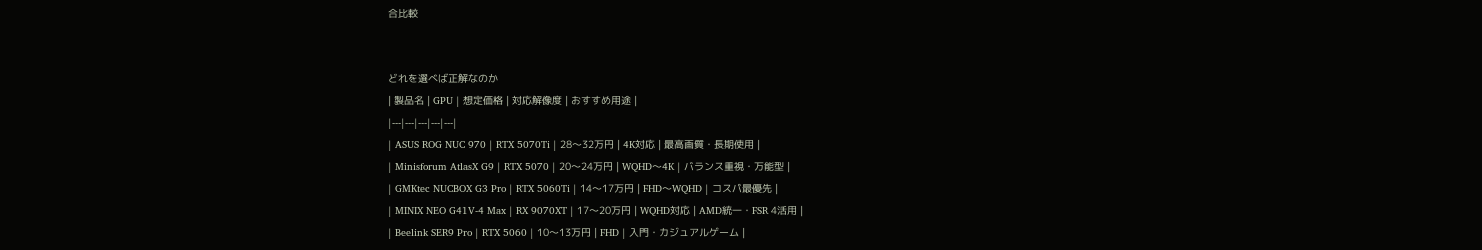合比較


どれを選べば正解なのか
| 製品名 | GPU | 想定価格 | 対応解像度 | おすすめ用途 |
|---|---|---|---|---|
| ASUS ROG NUC 970 | RTX 5070Ti | 28〜32万円 | 4K対応 | 最高画質・長期使用 |
| Minisforum AtlasX G9 | RTX 5070 | 20〜24万円 | WQHD〜4K | バランス重視・万能型 |
| GMKtec NUCBOX G3 Pro | RTX 5060Ti | 14〜17万円 | FHD〜WQHD | コスパ最優先 |
| MINIX NEO G41V-4 Max | RX 9070XT | 17〜20万円 | WQHD対応 | AMD統一・FSR 4活用 |
| Beelink SER9 Pro | RTX 5060 | 10〜13万円 | FHD | 入門・カジュアルゲーム |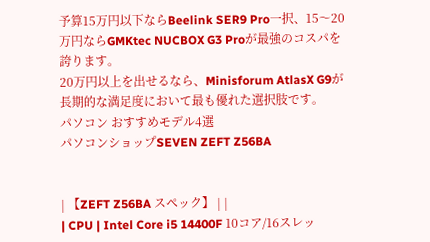予算15万円以下ならBeelink SER9 Pro一択、15〜20万円ならGMKtec NUCBOX G3 Proが最強のコスパを誇ります。
20万円以上を出せるなら、Minisforum AtlasX G9が長期的な満足度において最も優れた選択肢です。
パソコン おすすめモデル4選
パソコンショップSEVEN ZEFT Z56BA


| 【ZEFT Z56BA スペック】 | |
| CPU | Intel Core i5 14400F 10コア/16スレッ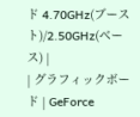ド 4.70GHz(ブースト)/2.50GHz(ベース) |
| グラフィックボード | GeForce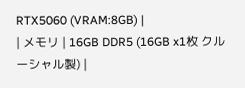RTX5060 (VRAM:8GB) |
| メモリ | 16GB DDR5 (16GB x1枚 クルーシャル製) |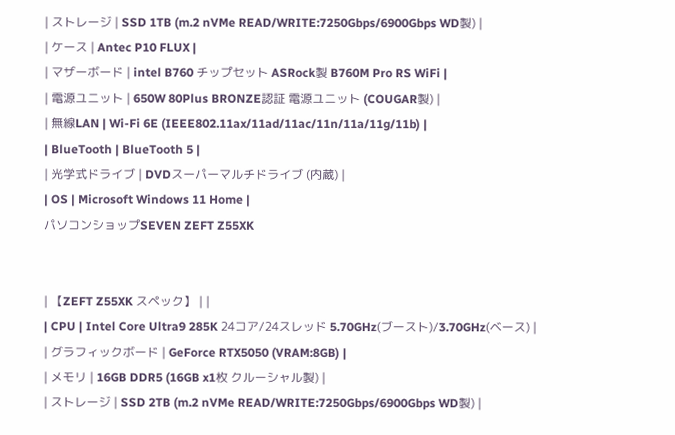| ストレージ | SSD 1TB (m.2 nVMe READ/WRITE:7250Gbps/6900Gbps WD製) |
| ケース | Antec P10 FLUX |
| マザーボード | intel B760 チップセット ASRock製 B760M Pro RS WiFi |
| 電源ユニット | 650W 80Plus BRONZE認証 電源ユニット (COUGAR製) |
| 無線LAN | Wi-Fi 6E (IEEE802.11ax/11ad/11ac/11n/11a/11g/11b) |
| BlueTooth | BlueTooth 5 |
| 光学式ドライブ | DVDスーパーマルチドライブ (内蔵) |
| OS | Microsoft Windows 11 Home |
パソコンショップSEVEN ZEFT Z55XK


| 【ZEFT Z55XK スペック】 | |
| CPU | Intel Core Ultra9 285K 24コア/24スレッド 5.70GHz(ブースト)/3.70GHz(ベース) |
| グラフィックボード | GeForce RTX5050 (VRAM:8GB) |
| メモリ | 16GB DDR5 (16GB x1枚 クルーシャル製) |
| ストレージ | SSD 2TB (m.2 nVMe READ/WRITE:7250Gbps/6900Gbps WD製) |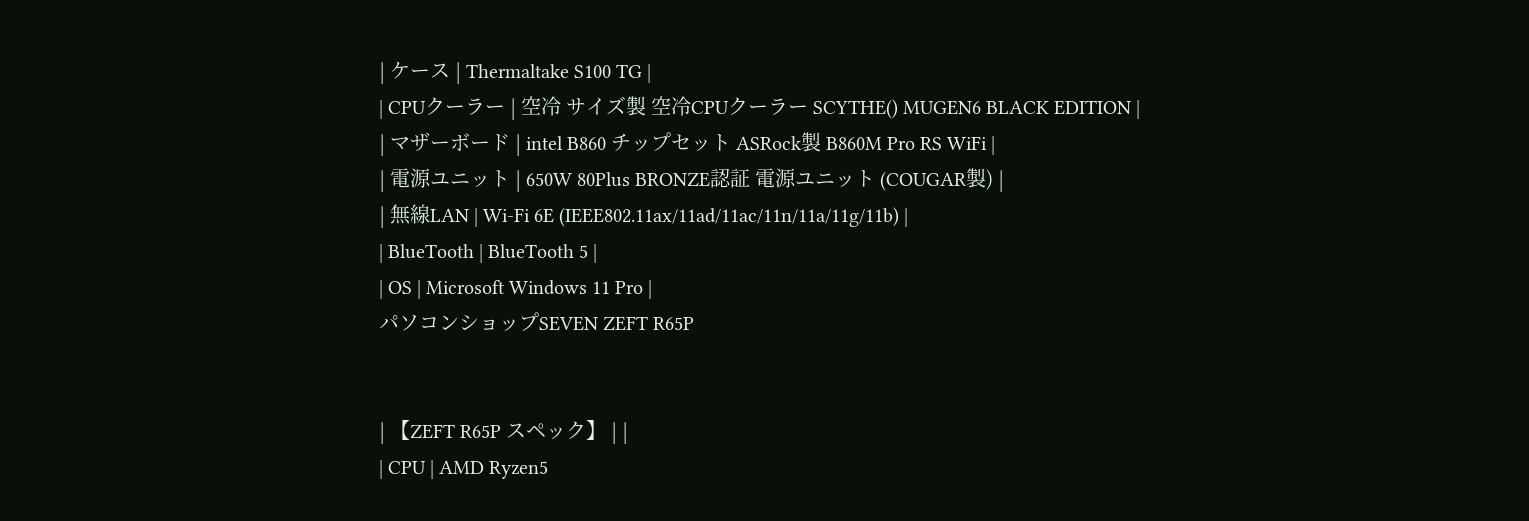| ケース | Thermaltake S100 TG |
| CPUクーラー | 空冷 サイズ製 空冷CPUクーラー SCYTHE() MUGEN6 BLACK EDITION |
| マザーボード | intel B860 チップセット ASRock製 B860M Pro RS WiFi |
| 電源ユニット | 650W 80Plus BRONZE認証 電源ユニット (COUGAR製) |
| 無線LAN | Wi-Fi 6E (IEEE802.11ax/11ad/11ac/11n/11a/11g/11b) |
| BlueTooth | BlueTooth 5 |
| OS | Microsoft Windows 11 Pro |
パソコンショップSEVEN ZEFT R65P


| 【ZEFT R65P スペック】 | |
| CPU | AMD Ryzen5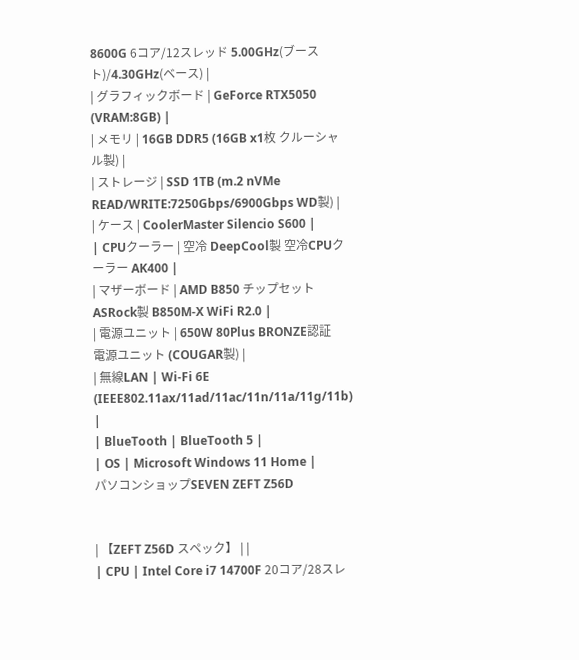8600G 6コア/12スレッド 5.00GHz(ブースト)/4.30GHz(ベース) |
| グラフィックボード | GeForce RTX5050 (VRAM:8GB) |
| メモリ | 16GB DDR5 (16GB x1枚 クルーシャル製) |
| ストレージ | SSD 1TB (m.2 nVMe READ/WRITE:7250Gbps/6900Gbps WD製) |
| ケース | CoolerMaster Silencio S600 |
| CPUクーラー | 空冷 DeepCool製 空冷CPUクーラー AK400 |
| マザーボード | AMD B850 チップセット ASRock製 B850M-X WiFi R2.0 |
| 電源ユニット | 650W 80Plus BRONZE認証 電源ユニット (COUGAR製) |
| 無線LAN | Wi-Fi 6E (IEEE802.11ax/11ad/11ac/11n/11a/11g/11b) |
| BlueTooth | BlueTooth 5 |
| OS | Microsoft Windows 11 Home |
パソコンショップSEVEN ZEFT Z56D


| 【ZEFT Z56D スペック】 | |
| CPU | Intel Core i7 14700F 20コア/28スレ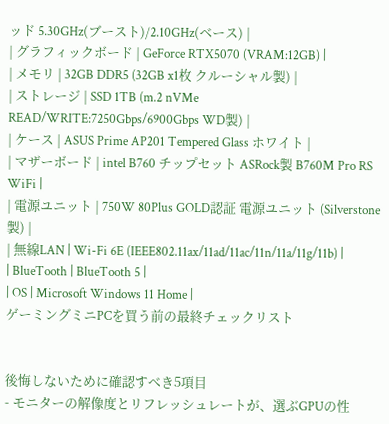ッド 5.30GHz(ブースト)/2.10GHz(ベース) |
| グラフィックボード | GeForce RTX5070 (VRAM:12GB) |
| メモリ | 32GB DDR5 (32GB x1枚 クルーシャル製) |
| ストレージ | SSD 1TB (m.2 nVMe READ/WRITE:7250Gbps/6900Gbps WD製) |
| ケース | ASUS Prime AP201 Tempered Glass ホワイト |
| マザーボード | intel B760 チップセット ASRock製 B760M Pro RS WiFi |
| 電源ユニット | 750W 80Plus GOLD認証 電源ユニット (Silverstone製) |
| 無線LAN | Wi-Fi 6E (IEEE802.11ax/11ad/11ac/11n/11a/11g/11b) |
| BlueTooth | BlueTooth 5 |
| OS | Microsoft Windows 11 Home |
ゲーミングミニPCを買う前の最終チェックリスト


後悔しないために確認すべき5項目
- モニターの解像度とリフレッシュレートが、選ぶGPUの性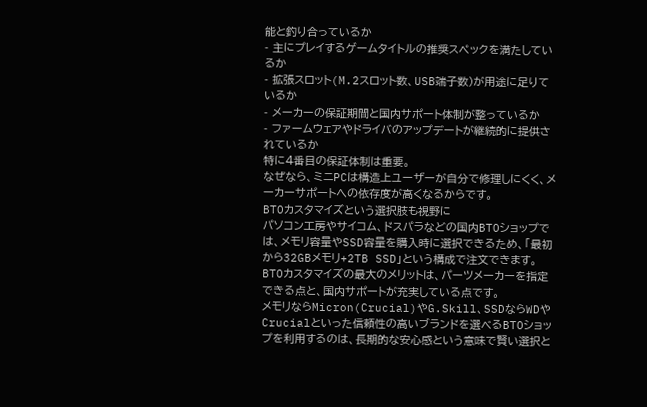能と釣り合っているか
- 主にプレイするゲームタイトルの推奨スペックを満たしているか
- 拡張スロット(M.2スロット数、USB端子数)が用途に足りているか
- メーカーの保証期間と国内サポート体制が整っているか
- ファームウェアやドライバのアップデートが継続的に提供されているか
特に4番目の保証体制は重要。
なぜなら、ミニPCは構造上ユーザーが自分で修理しにくく、メーカーサポートへの依存度が高くなるからです。
BTOカスタマイズという選択肢も視野に
パソコン工房やサイコム、ドスパラなどの国内BTOショップでは、メモリ容量やSSD容量を購入時に選択できるため、「最初から32GBメモリ+2TB SSD」という構成で注文できます。
BTOカスタマイズの最大のメリットは、パーツメーカーを指定できる点と、国内サポートが充実している点です。
メモリならMicron(Crucial)やG.Skill、SSDならWDやCrucialといった信頼性の高いブランドを選べるBTOショップを利用するのは、長期的な安心感という意味で賢い選択と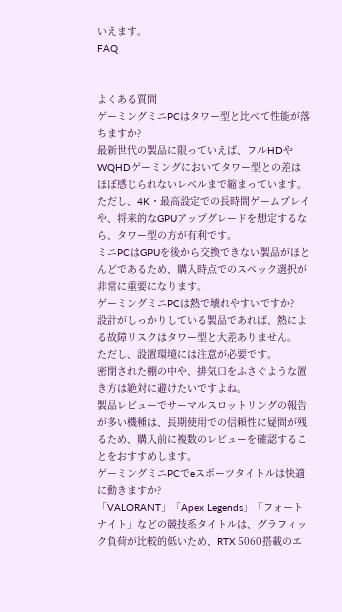いえます。
FAQ


よくある質問
ゲーミングミニPCはタワー型と比べて性能が落ちますか?
最新世代の製品に限っていえば、フルHDやWQHDゲーミングにおいてタワー型との差はほぼ感じられないレベルまで縮まっています。
ただし、4K・最高設定での長時間ゲームプレイや、将来的なGPUアップグレードを想定するなら、タワー型の方が有利です。
ミニPCはGPUを後から交換できない製品がほとんどであるため、購入時点でのスペック選択が非常に重要になります。
ゲーミングミニPCは熱で壊れやすいですか?
設計がしっかりしている製品であれば、熱による故障リスクはタワー型と大差ありません。
ただし、設置環境には注意が必要です。
密閉された棚の中や、排気口をふさぐような置き方は絶対に避けたいですよね。
製品レビューでサーマルスロットリングの報告が多い機種は、長期使用での信頼性に疑問が残るため、購入前に複数のレビューを確認することをおすすめします。
ゲーミングミニPCでeスポーツタイトルは快適に動きますか?
「VALORANT」「Apex Legends」「フォートナイト」などの競技系タイトルは、グラフィック負荷が比較的低いため、RTX 5060搭載のエ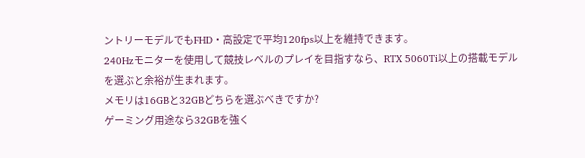ントリーモデルでもFHD・高設定で平均120fps以上を維持できます。
240Hzモニターを使用して競技レベルのプレイを目指すなら、RTX 5060Ti以上の搭載モデルを選ぶと余裕が生まれます。
メモリは16GBと32GBどちらを選ぶべきですか?
ゲーミング用途なら32GBを強く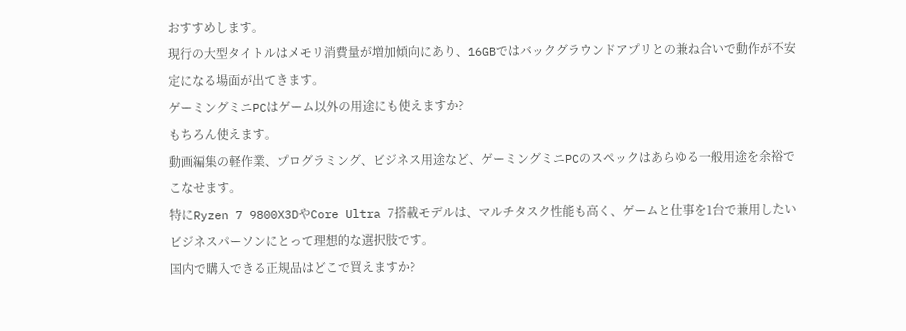おすすめします。
現行の大型タイトルはメモリ消費量が増加傾向にあり、16GBではバックグラウンドアプリとの兼ね合いで動作が不安定になる場面が出てきます。
ゲーミングミニPCはゲーム以外の用途にも使えますか?
もちろん使えます。
動画編集の軽作業、プログラミング、ビジネス用途など、ゲーミングミニPCのスペックはあらゆる一般用途を余裕でこなせます。
特にRyzen 7 9800X3DやCore Ultra 7搭載モデルは、マルチタスク性能も高く、ゲームと仕事を1台で兼用したいビジネスパーソンにとって理想的な選択肢です。
国内で購入できる正規品はどこで買えますか?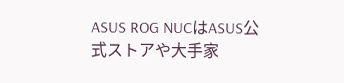ASUS ROG NUCはASUS公式ストアや大手家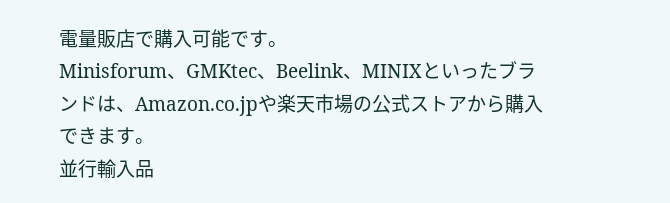電量販店で購入可能です。
Minisforum、GMKtec、Beelink、MINIXといったブランドは、Amazon.co.jpや楽天市場の公式ストアから購入できます。
並行輸入品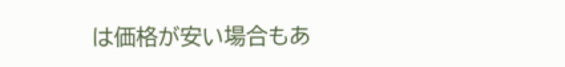は価格が安い場合もあ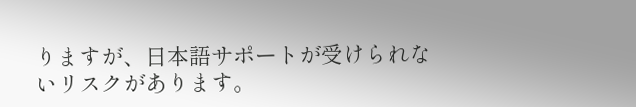りますが、日本語サポートが受けられないリスクがあります。